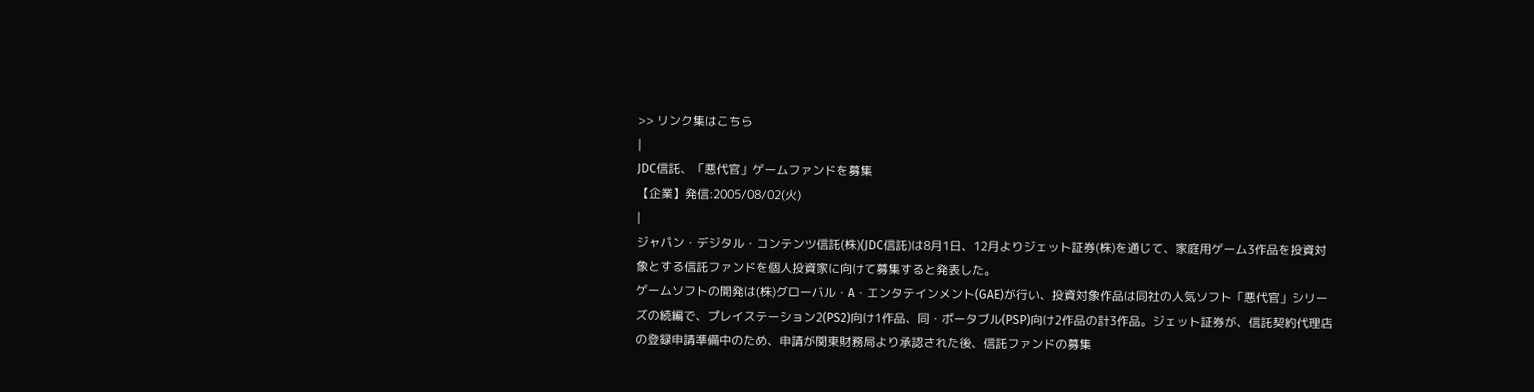>> リンク集はこちら
|
JDC信託、「悪代官」ゲームファンドを募集
【企業】発信:2005/08/02(火)
|
ジャパン・デジタル・コンテンツ信託(株)(JDC信託)は8月1日、12月よりジェット証券(株)を通じて、家庭用ゲーム3作品を投資対象とする信託ファンドを個人投資家に向けて募集すると発表した。
ゲームソフトの開発は(株)グローバル・A・エンタテインメント(GAE)が行い、投資対象作品は同社の人気ソフト「悪代官」シリーズの続編で、プレイステーション2(PS2)向け1作品、同・ポータブル(PSP)向け2作品の計3作品。ジェット証券が、信託契約代理店の登録申請準備中のため、申請が関東財務局より承認された後、信託ファンドの募集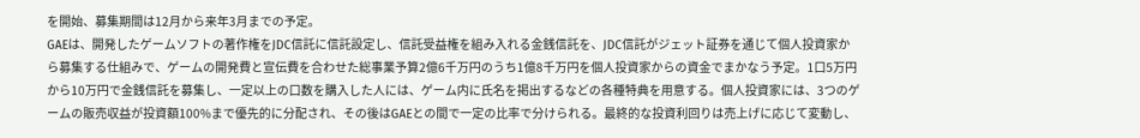を開始、募集期間は12月から来年3月までの予定。
GAEは、開発したゲームソフトの著作権をJDC信託に信託設定し、信託受益権を組み入れる金銭信託を、JDC信託がジェット証券を通じて個人投資家から募集する仕組みで、ゲームの開発費と宣伝費を合わせた総事業予算2億6千万円のうち1億8千万円を個人投資家からの資金でまかなう予定。1口5万円から10万円で金銭信託を募集し、一定以上の口数を購入した人には、ゲーム内に氏名を掲出するなどの各種特典を用意する。個人投資家には、3つのゲームの販売収益が投資額100%まで優先的に分配され、その後はGAEとの間で一定の比率で分けられる。最終的な投資利回りは売上げに応じて変動し、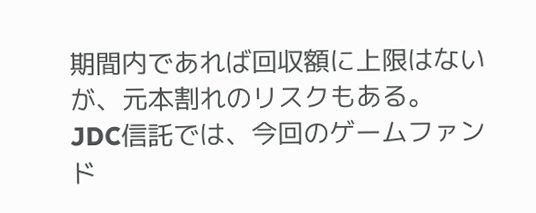期間内であれば回収額に上限はないが、元本割れのリスクもある。
JDC信託では、今回のゲームファンド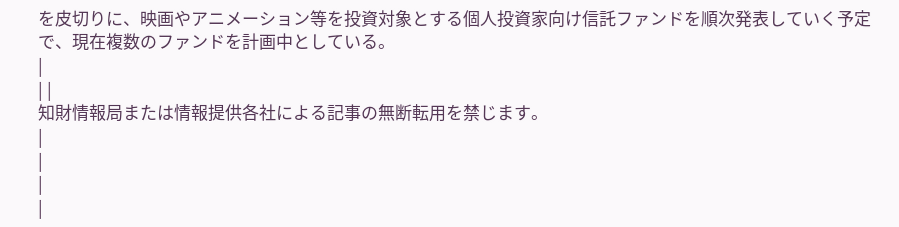を皮切りに、映画やアニメーション等を投資対象とする個人投資家向け信託ファンドを順次発表していく予定で、現在複数のファンドを計画中としている。
|
| |
知財情報局または情報提供各社による記事の無断転用を禁じます。
|
|
|
|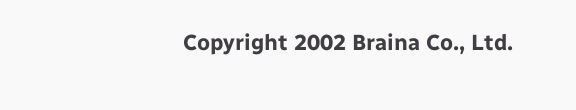Copyright 2002 Braina Co., Ltd.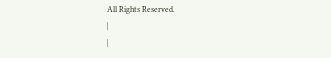All Rights Reserved.
|
|